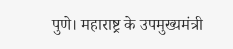पुणे। महाराष्ट्र के उपमुख्यमंत्री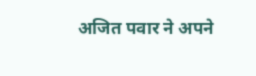अजित पवार ने अपने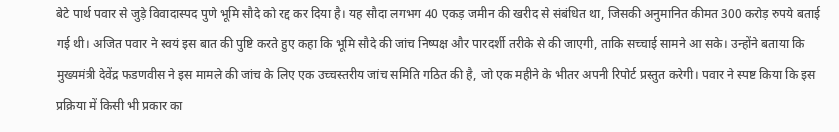बेटे पार्थ पवार से जुड़े विवादास्पद पुणे भूमि सौदे को रद्द कर दिया है। यह सौदा लगभग 40 एकड़ जमीन की खरीद से संबंधित था, जिसकी अनुमानित कीमत 300 करोड़ रुपये बताई गई थी। अजित पवार ने स्वयं इस बात की पुष्टि करते हुए कहा कि भूमि सौदे की जांच निष्पक्ष और पारदर्शी तरीके से की जाएगी, ताकि सच्चाई सामने आ सके। उन्होंने बताया कि मुख्यमंत्री देवेंद्र फडणवीस ने इस मामले की जांच के लिए एक उच्चस्तरीय जांच समिति गठित की है, जो एक महीने के भीतर अपनी रिपोर्ट प्रस्तुत करेगी। पवार ने स्पष्ट किया कि इस प्रक्रिया में किसी भी प्रकार का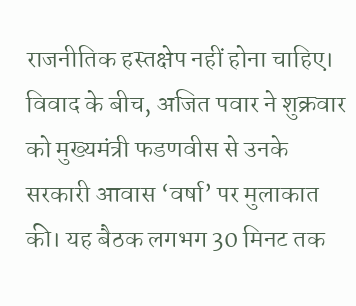राजनीतिक हस्तक्षेप नहीं होना चाहिए। विवाद के बीच, अजित पवार ने शुक्रवार को मुख्यमंत्री फडणवीस से उनके सरकारी आवास ‘वर्षा’ पर मुलाकात की। यह बैठक लगभग 30 मिनट तक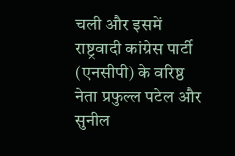चली और इसमें राष्ट्रवादी कांग्रेस पार्टी (एनसीपी) के वरिष्ठ नेता प्रफुल्ल पटेल और सुनील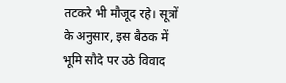तटकरे भी मौजूद रहे। सूत्रों के अनुसार, इस बैठक में भूमि सौदे पर उठे विवाद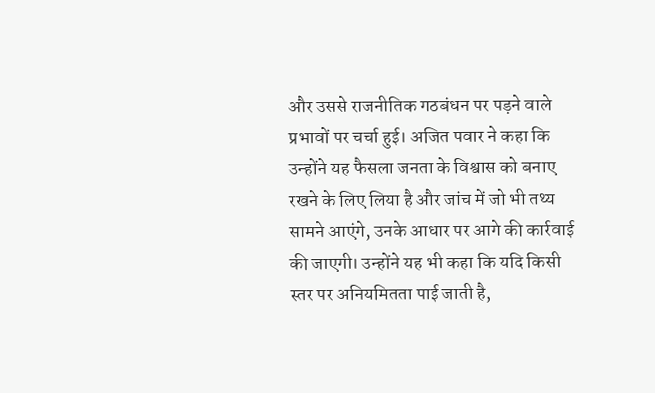और उससे राजनीतिक गठबंधन पर पड़ने वाले प्रभावों पर चर्चा हुई। अजित पवार ने कहा कि उन्होंने यह फैसला जनता के विश्वास को बनाए रखने के लिए लिया है और जांच में जो भी तथ्य सामने आएंगे, उनके आधार पर आगे की कार्रवाई की जाएगी। उन्होंने यह भी कहा कि यदि किसी स्तर पर अनियमितता पाई जाती है,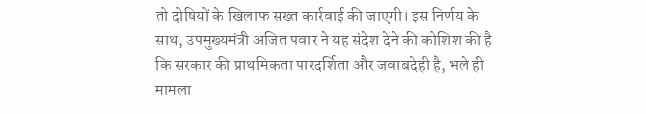तो दोषियों के खिलाफ सख्त कार्रवाई की जाएगी। इस निर्णय के साथ, उपमुख्यमंत्री अजित पवार ने यह संदेश देने की कोशिश की है कि सरकार की प्राथमिकता पारदर्शिता और जवाबदेही है, भले ही मामला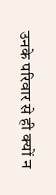उनके परिवार से ही क्यों न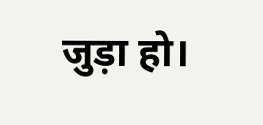जुड़ा हो।